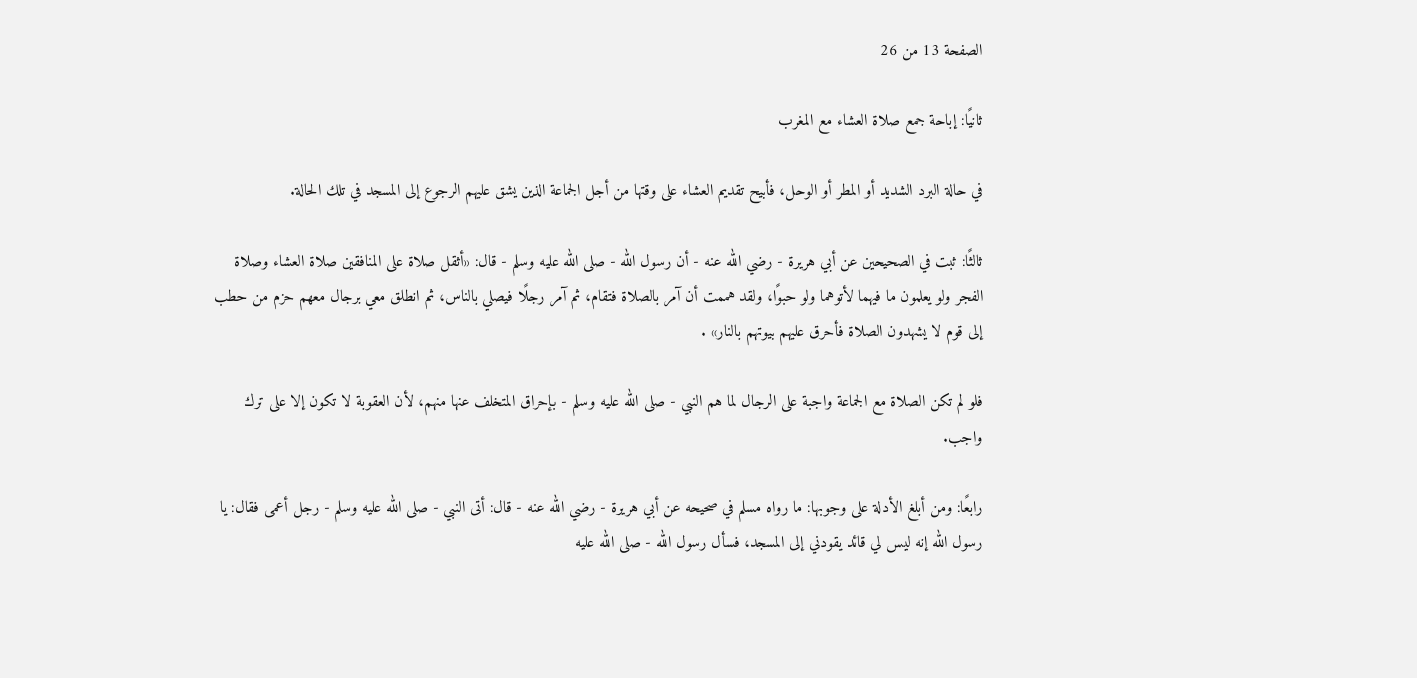الصفحة 13 من 26

ثانيًا: إباحة جمع صلاة العشاء مع المغرب

في حالة البرد الشديد أو المطر أو الوحل، فأبيح تقديم العشاء على وقتها من أجل الجماعة الذين يشق عليهم الرجوع إلى المسجد في تلك الحالة.

ثالثًا: ثبت في الصحيحين عن أبي هريرة - رضي الله عنه - أن رسول الله - صلى الله عليه وسلم - قال: «أثقل صلاة على المنافقين صلاة العشاء وصلاة الفجر ولو يعلمون ما فيهما لأتوهما ولو حبوًا، ولقد هممت أن آمر بالصلاة فتقام، ثم آمر رجلًا فيصلي بالناس، ثم انطلق معي برجال معهم حزم من حطب إلى قوم لا يشهدون الصلاة فأحرق عليهم بيوتهم بالنار» .

فلو لم تكن الصلاة مع الجماعة واجبة على الرجال لما هم النبي - صلى الله عليه وسلم - بإحراق المتخلف عنها منهم، لأن العقوبة لا تكون إلا على ترك واجب.

رابعًا: ومن أبلغ الأدلة على وجوبها: ما رواه مسلم في صحيحه عن أبي هريرة - رضي الله عنه - قال: أتى النبي - صلى الله عليه وسلم - رجل أعمى فقال: يا رسول الله إنه ليس لي قائد يقودني إلى المسجد، فسأل رسول الله - صلى الله عليه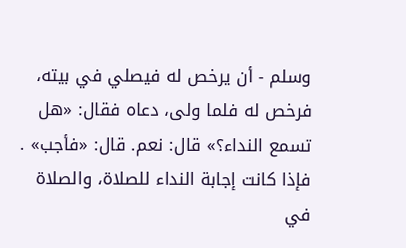وسلم - أن يرخص له فيصلي في بيته، فرخص له فلما ولى، دعاه فقال: «هل تسمع النداء؟» قال: نعم. قال: «فأجب» . فإذا كانت إجابة النداء للصلاة، والصلاة في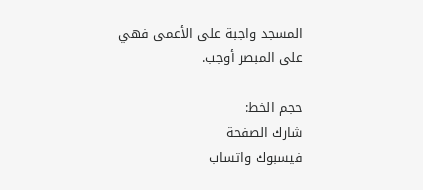المسجد واجبة على الأعمى فهي على المبصر أوجب.

حجم الخط:
شارك الصفحة
فيسبوك واتساب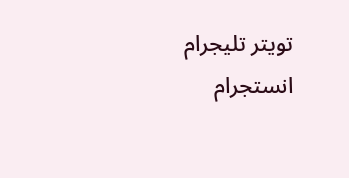تويتر تليجرام انستجرام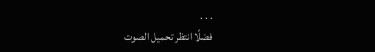. . .
فضلًا انتظر تحميل الصوت